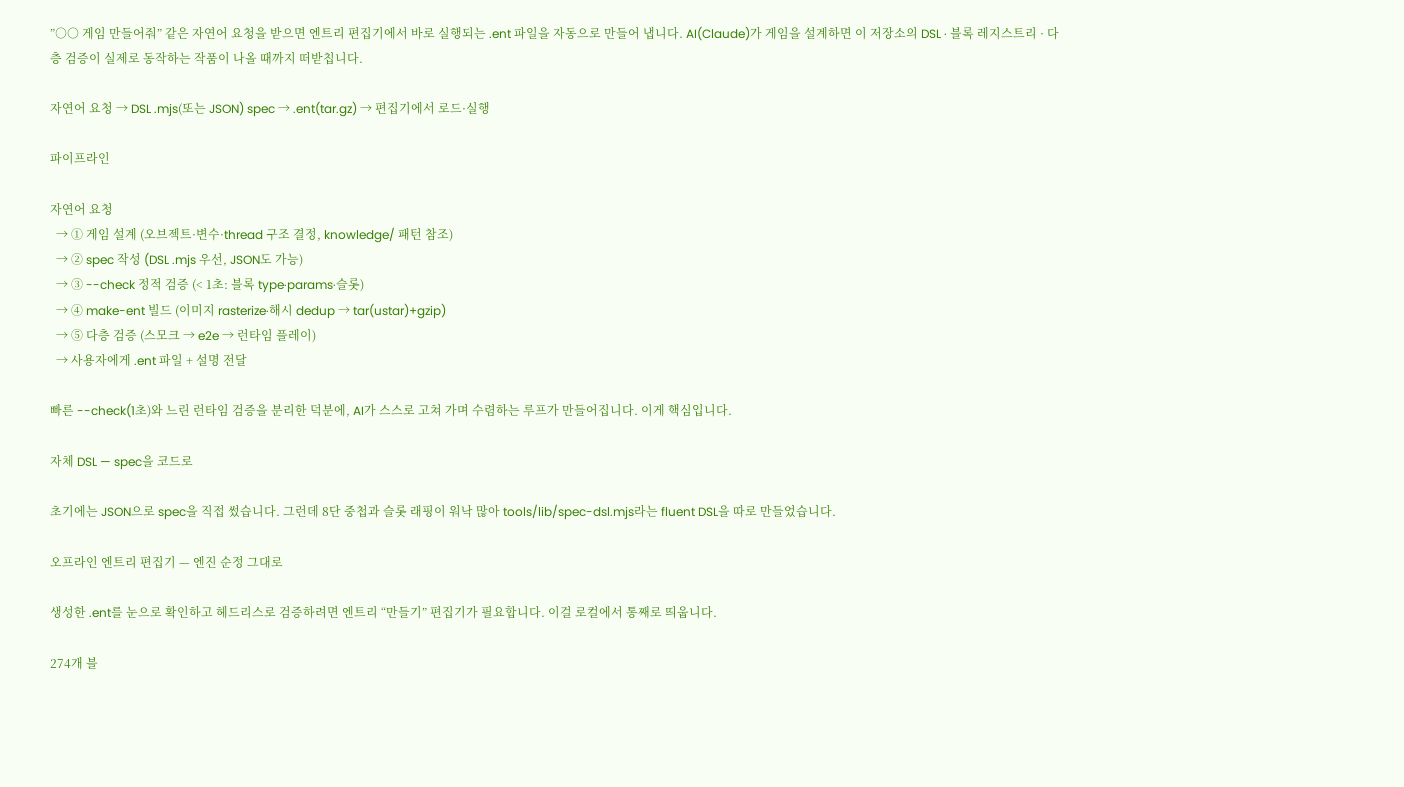”○○ 게임 만들어줘” 같은 자연어 요청을 받으면 엔트리 편집기에서 바로 실행되는 .ent 파일을 자동으로 만들어 냅니다. AI(Claude)가 게임을 설계하면 이 저장소의 DSL · 블록 레지스트리 · 다층 검증이 실제로 동작하는 작품이 나올 때까지 떠받칩니다.

자연어 요청 → DSL .mjs(또는 JSON) spec → .ent(tar.gz) → 편집기에서 로드·실행

파이프라인

자연어 요청
  → ① 게임 설계 (오브젝트·변수·thread 구조 결정, knowledge/ 패턴 참조)
  → ② spec 작성 (DSL .mjs 우선, JSON도 가능)
  → ③ --check 정적 검증 (< 1초: 블록 type·params·슬롯)
  → ④ make-ent 빌드 (이미지 rasterize·해시 dedup → tar(ustar)+gzip)
  → ⑤ 다층 검증 (스모크 → e2e → 런타임 플레이)
  → 사용자에게 .ent 파일 + 설명 전달

빠른 --check(1초)와 느린 런타임 검증을 분리한 덕분에, AI가 스스로 고쳐 가며 수렴하는 루프가 만들어집니다. 이게 핵심입니다.

자체 DSL — spec을 코드로

초기에는 JSON으로 spec을 직접 썼습니다. 그런데 8단 중첩과 슬롯 래핑이 워낙 많아 tools/lib/spec-dsl.mjs라는 fluent DSL을 따로 만들었습니다.

오프라인 엔트리 편집기 — 엔진 순정 그대로

생성한 .ent를 눈으로 확인하고 헤드리스로 검증하려면 엔트리 “만들기” 편집기가 필요합니다. 이걸 로컬에서 통째로 띄웁니다.

274개 블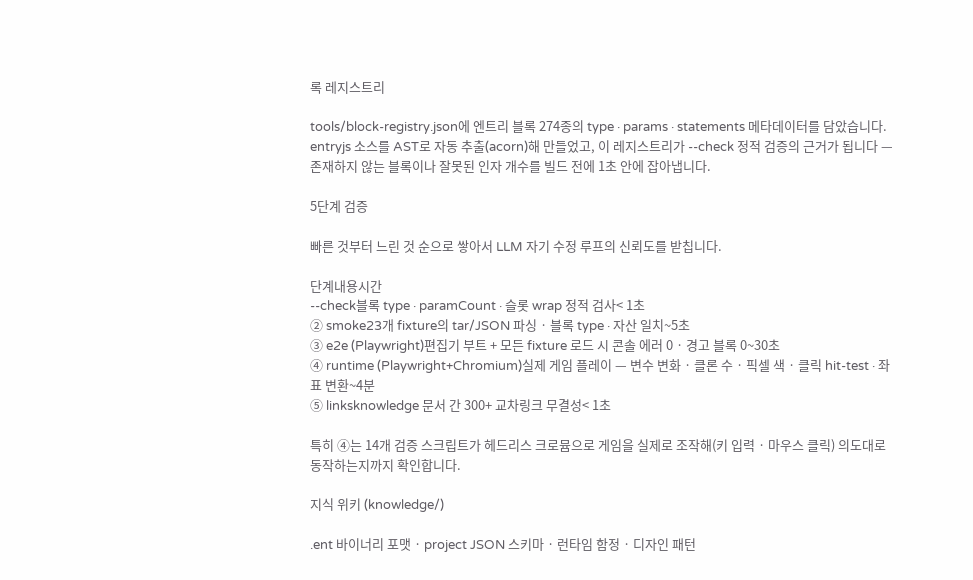록 레지스트리

tools/block-registry.json에 엔트리 블록 274종의 type · params · statements 메타데이터를 담았습니다. entryjs 소스를 AST로 자동 추출(acorn)해 만들었고, 이 레지스트리가 --check 정적 검증의 근거가 됩니다 — 존재하지 않는 블록이나 잘못된 인자 개수를 빌드 전에 1초 안에 잡아냅니다.

5단계 검증

빠른 것부터 느린 것 순으로 쌓아서 LLM 자기 수정 루프의 신뢰도를 받칩니다.

단계내용시간
--check블록 type · paramCount · 슬롯 wrap 정적 검사< 1초
② smoke23개 fixture의 tar/JSON 파싱 · 블록 type · 자산 일치~5초
③ e2e (Playwright)편집기 부트 + 모든 fixture 로드 시 콘솔 에러 0 · 경고 블록 0~30초
④ runtime (Playwright+Chromium)실제 게임 플레이 — 변수 변화 · 클론 수 · 픽셀 색 · 클릭 hit-test · 좌표 변환~4분
⑤ linksknowledge 문서 간 300+ 교차링크 무결성< 1초

특히 ④는 14개 검증 스크립트가 헤드리스 크로뮴으로 게임을 실제로 조작해(키 입력 · 마우스 클릭) 의도대로 동작하는지까지 확인합니다.

지식 위키 (knowledge/)

.ent 바이너리 포맷 · project JSON 스키마 · 런타임 함정 · 디자인 패턴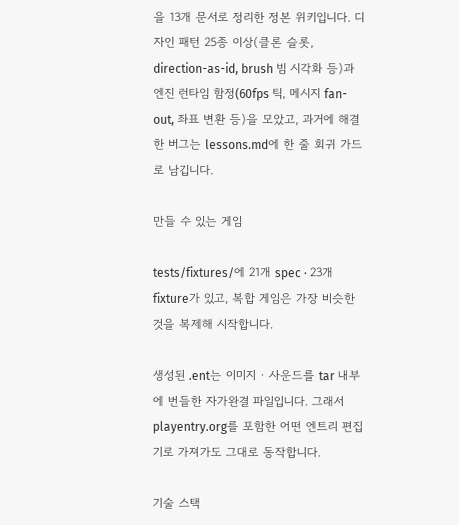을 13개 문서로 정리한 정본 위키입니다. 디자인 패턴 25종 이상(클론 슬롯, direction-as-id, brush 빔 시각화 등)과 엔진 런타임 함정(60fps 틱, 메시지 fan-out, 좌표 변환 등)을 모았고, 과거에 해결한 버그는 lessons.md에 한 줄 회귀 가드로 남깁니다.

만들 수 있는 게임

tests/fixtures/에 21개 spec · 23개 fixture가 있고, 복합 게임은 가장 비슷한 것을 복제해 시작합니다.

생성된 .ent는 이미지 · 사운드를 tar 내부에 번들한 자가완결 파일입니다. 그래서 playentry.org를 포함한 어떤 엔트리 편집기로 가져가도 그대로 동작합니다.

기술 스택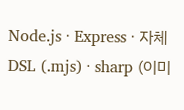Node.js · Express · 자체 DSL (.mjs) · sharp (이미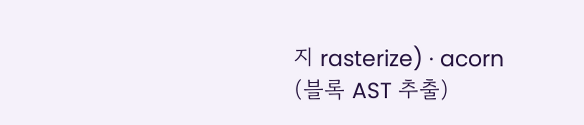지 rasterize) · acorn (블록 AST 추출)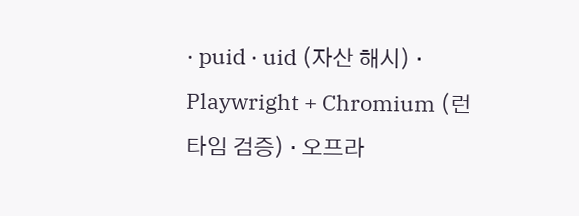· puid · uid (자산 해시) · Playwright + Chromium (런타임 검증) · 오프라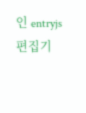인 entryjs 편집기